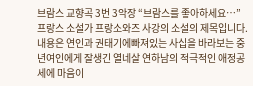브람스 교향곡 3번 3악장 “브람스를 좋아하세요…” 프랑스 소설가 프랑소와즈 사강의 소설의 제목입니다. 내용은 연인과 권태기에빠져있는 사십을 바라보는 중년여인에게 잘생긴 열네살 연하남의 적극적인 애정공세에 마음이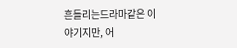흔들리는드라마같은 이야기지만, 어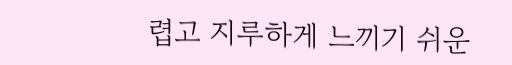렵고 지루하게 느끼기 쉬운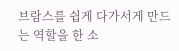브람스를 쉽게 다가서게 만드는 역할을 한 소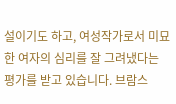설이기도 하고, 여성작가로서 미묘한 여자의 심리를 잘 그려냈다는 평가를 받고 있습니다. 브람스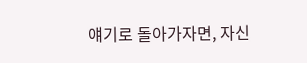얘기로 돌아가자면, 자신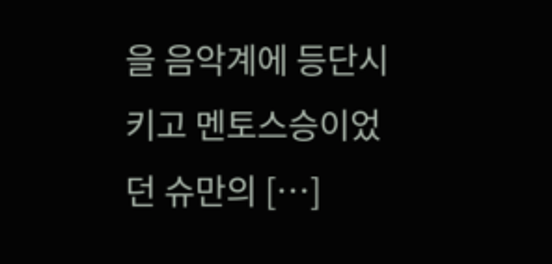을 음악계에 등단시키고 멘토스승이었던 슈만의 […]